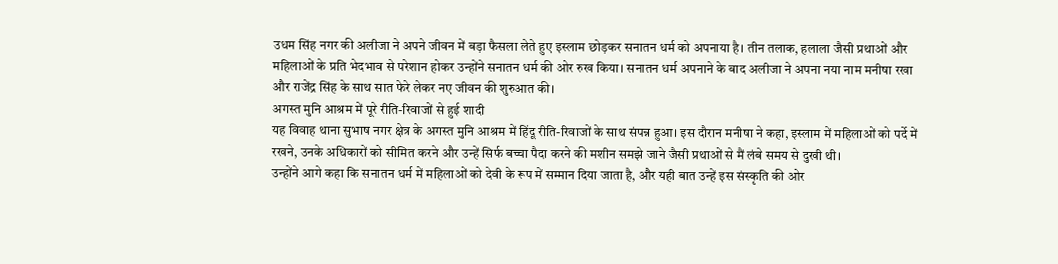उधम सिंह नगर की अलीजा ने अपने जीवन में बड़ा फैसला लेते हुए इस्लाम छोड़कर सनातन धर्म को अपनाया है। तीन तलाक, हलाला जैसी प्रथाओं और महिलाओं के प्रति भेदभाव से परेशान होकर उन्होंने सनातन धर्म की ओर रुख किया। सनातन धर्म अपनाने के बाद अलीजा ने अपना नया नाम मनीषा रखा और राजेंद्र सिंह के साथ सात फेरे लेकर नए जीवन की शुरुआत की।
अगस्त मुनि आश्रम में पूरे रीति-रिवाजों से हुई शादी
यह विवाह थाना सुभाष नगर क्षेत्र के अगस्त मुनि आश्रम में हिंदू रीति-रिवाजों के साथ संपन्न हुआ। इस दौरान मनीषा ने कहा, इस्लाम में महिलाओं को पर्दे में रखने, उनके अधिकारों को सीमित करने और उन्हें सिर्फ बच्चा पैदा करने की मशीन समझे जाने जैसी प्रथाओं से मैं लंबे समय से दुखी थी।
उन्होंने आगे कहा कि सनातन धर्म में महिलाओं को देवी के रूप में सम्मान दिया जाता है, और यही बात उन्हें इस संस्कृति की ओर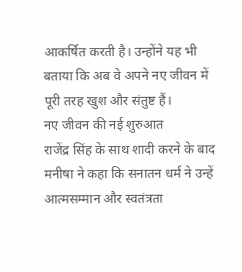आकर्षित करती है। उन्होंने यह भी बताया कि अब वे अपने नए जीवन में पूरी तरह खुश और संतुष्ट हैं।
नए जीवन की नई शुरुआत
राजेंद्र सिंह के साथ शादी करने के बाद मनीषा ने कहा कि सनातन धर्म ने उन्हें आत्मसम्मान और स्वतंत्रता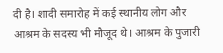दी है। शादी समारोह में कई स्थानीय लोग और आश्रम के सदस्य भी मौजूद थे। आश्रम के पुजारी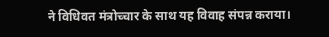ने विधिवत मंत्रोच्चार के साथ यह विवाह संपन्न कराया।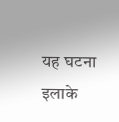यह घटना इलाके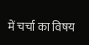में चर्चा का विषय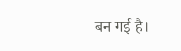बन गई है।